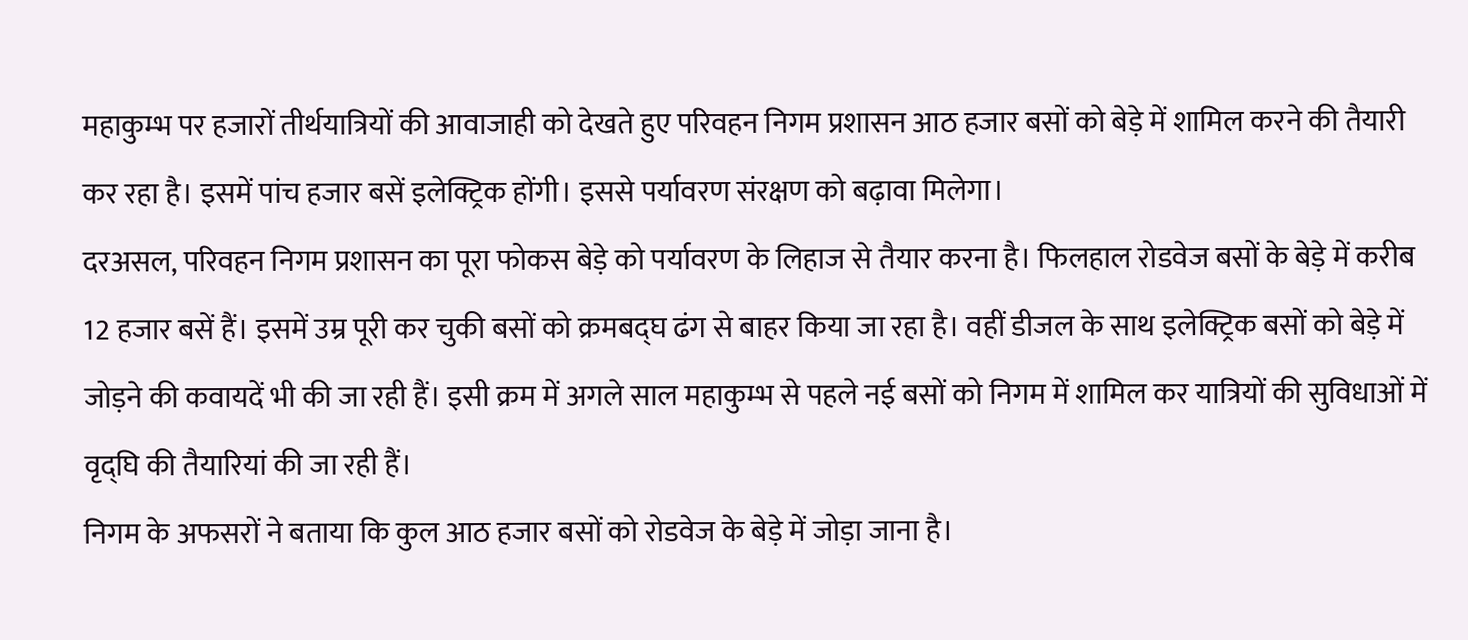महाकुम्भ पर हजारों तीर्थयात्रियों की आवाजाही को देखते हुए परिवहन निगम प्रशासन आठ हजार बसों को बेड़े में शामिल करने की तैयारी कर रहा है। इसमें पांच हजार बसें इलेक्ट्रिक होंगी। इससे पर्यावरण संरक्षण को बढ़ावा मिलेगा।
दरअसल, परिवहन निगम प्रशासन का पूरा फोकस बेड़े को पर्यावरण के लिहाज से तैयार करना है। फिलहाल रोडवेज बसों के बेड़े में करीब 12 हजार बसें हैं। इसमें उम्र पूरी कर चुकी बसों को क्रमबद्घ ढंग से बाहर किया जा रहा है। वहीं डीजल के साथ इलेक्ट्रिक बसों को बेड़े में जोड़ने की कवायदें भी की जा रही हैं। इसी क्रम में अगले साल महाकुम्भ से पहले नई बसों को निगम में शामिल कर यात्रियों की सुविधाओं में वृद्घि की तैयारियां की जा रही हैं।
निगम के अफसरों ने बताया कि कुल आठ हजार बसों को रोडवेज के बेड़े में जोड़ा जाना है।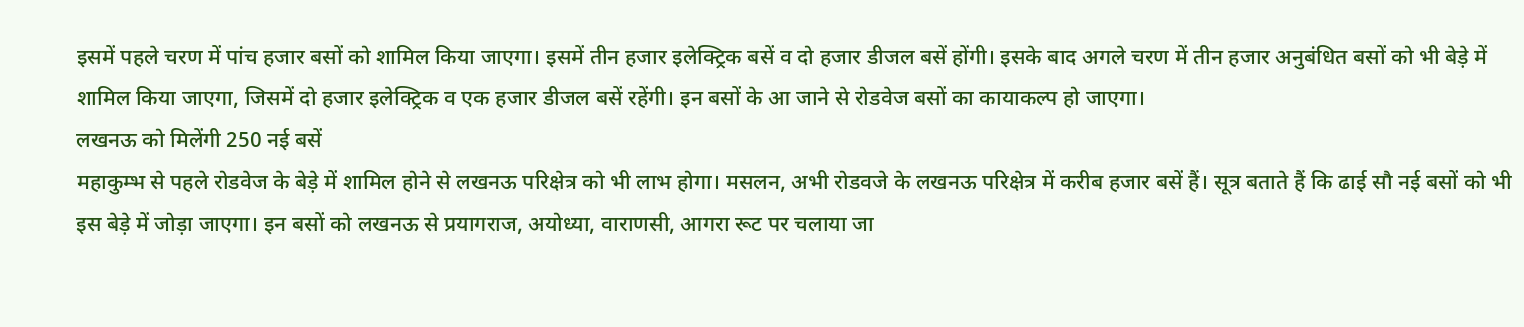इसमें पहले चरण में पांच हजार बसों को शामिल किया जाएगा। इसमें तीन हजार इलेक्ट्रिक बसें व दो हजार डीजल बसें होंगी। इसके बाद अगले चरण में तीन हजार अनुबंधित बसों को भी बेड़े में शामिल किया जाएगा, जिसमें दो हजार इलेक्ट्रिक व एक हजार डीजल बसें रहेंगी। इन बसों के आ जाने से रोडवेज बसों का कायाकल्प हो जाएगा।
लखनऊ को मिलेंगी 250 नई बसें
महाकुम्भ से पहले रोडवेज के बेड़े में शामिल होने से लखनऊ परिक्षेत्र को भी लाभ होगा। मसलन, अभी रोडवजे के लखनऊ परिक्षेत्र में करीब हजार बसें हैं। सूत्र बताते हैं कि ढाई सौ नई बसों को भी इस बेड़े में जोड़ा जाएगा। इन बसों को लखनऊ से प्रयागराज, अयोध्या, वाराणसी, आगरा रूट पर चलाया जा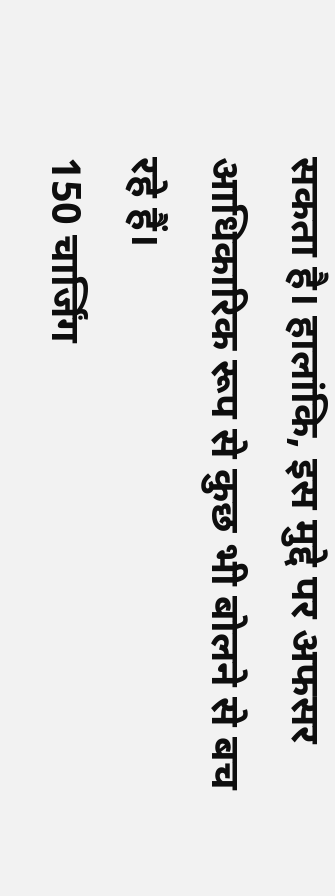सकता है। हालांकि, इस मुद्दे पर अफसर आधिकारिक रूप से कुछ भी बोलने से बच रहे हैं।
150 चार्जिंग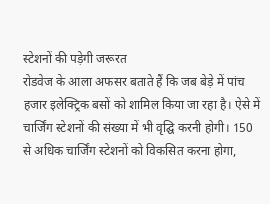स्टेशनों की पड़ेगी जरूरत
रोडवेज के आला अफसर बताते हैं कि जब बेड़े में पांच हजार इलेक्ट्रिक बसों को शामिल किया जा रहा है। ऐसे में चार्जिंग स्टेशनों की संख्या में भी वृद्घि करनी होगी। 150 से अधिक चार्जिंग स्टेशनों को विकसित करना होगा,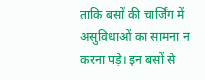ताकि बसों की चार्जिंग में असुविधाओं का सामना न करना पड़े। इन बसों से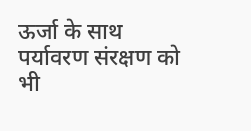ऊर्जा के साथ पर्यावरण संरक्षण को भी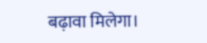बढ़ावा मिलेगा।